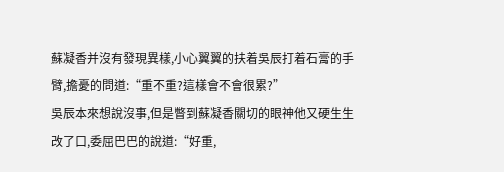蘇凝香并沒有發現異樣,小心翼翼的扶着吳辰打着石膏的手臂,擔憂的問道:“重不重?這樣會不會很累?”
吳辰本來想說沒事,但是瞥到蘇凝香關切的眼神他又硬生生改了口,委屈巴巴的說道:“好重,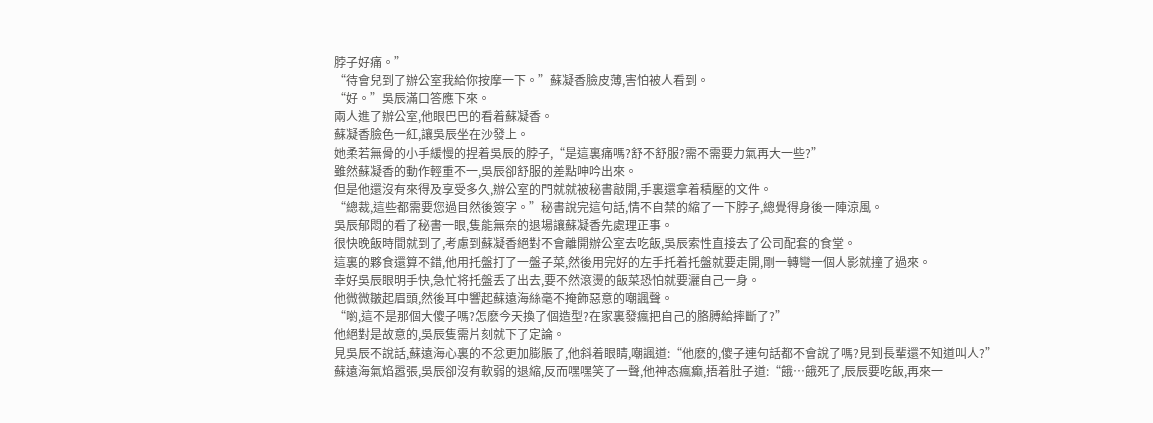脖子好痛。”
“待會兒到了辦公室我給你按摩一下。”蘇凝香臉皮薄,害怕被人看到。
“好。”吳辰滿口答應下來。
兩人進了辦公室,他眼巴巴的看着蘇凝香。
蘇凝香臉色一紅,讓吳辰坐在沙發上。
她柔若無骨的小手緩慢的捏着吳辰的脖子,“是這裏痛嗎?舒不舒服?需不需要力氣再大一些?”
雖然蘇凝香的動作輕重不一,吳辰卻舒服的差點呻吟出來。
但是他還沒有來得及享受多久,辦公室的門就就被秘書敲開,手裏還拿着積壓的文件。
“總裁,這些都需要您過目然後簽字。”秘書說完這句話,情不自禁的縮了一下脖子,總覺得身後一陣涼風。
吳辰郁悶的看了秘書一眼,隻能無奈的退場讓蘇凝香先處理正事。
很快晚飯時間就到了,考慮到蘇凝香絕對不會離開辦公室去吃飯,吳辰索性直接去了公司配套的食堂。
這裏的夥食還算不錯,他用托盤打了一盤子菜,然後用完好的左手托着托盤就要走開,剛一轉彎一個人影就撞了過來。
幸好吳辰眼明手快,急忙将托盤丢了出去,要不然滾燙的飯菜恐怕就要灑自己一身。
他微微皺起眉頭,然後耳中響起蘇遠海絲毫不掩飾惡意的嘲諷聲。
“喲,這不是那個大傻子嗎?怎麽今天換了個造型?在家裏發瘋把自己的胳膊給摔斷了?”
他絕對是故意的,吳辰隻需片刻就下了定論。
見吳辰不說話,蘇遠海心裏的不忿更加膨脹了,他斜着眼睛,嘲諷道:“他麽的,傻子連句話都不會說了嗎?見到長輩還不知道叫人?”
蘇遠海氣焰嚣張,吳辰卻沒有軟弱的退縮,反而嘿嘿笑了一聲,他神态瘋癫,捂着肚子道:“餓…餓死了,辰辰要吃飯,再來一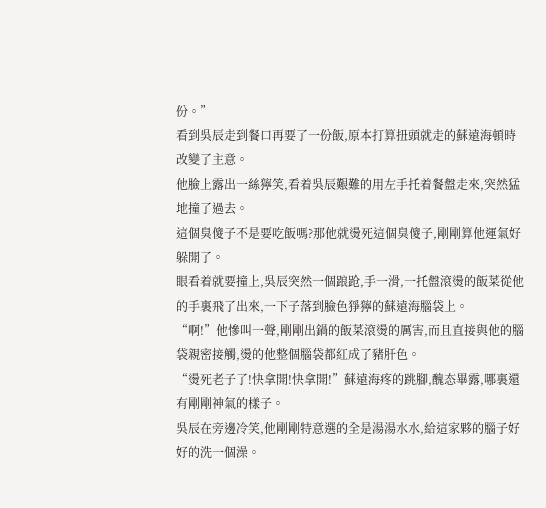份。”
看到吳辰走到餐口再要了一份飯,原本打算扭頭就走的蘇遠海頓時改變了主意。
他臉上露出一絲獰笑,看着吳辰艱難的用左手托着餐盤走來,突然猛地撞了過去。
這個臭傻子不是要吃飯嗎?那他就燙死這個臭傻子,剛剛算他運氣好躲開了。
眼看着就要撞上,吳辰突然一個踉跄,手一滑,一托盤滾燙的飯菜從他的手裏飛了出來,一下子落到臉色猙獰的蘇遠海腦袋上。
“啊!”他慘叫一聲,剛剛出鍋的飯菜滾燙的厲害,而且直接與他的腦袋親密接觸,燙的他整個腦袋都紅成了豬肝色。
“燙死老子了!快拿開!快拿開!”蘇遠海疼的跳腳,醜态畢露,哪裏還有剛剛神氣的樣子。
吳辰在旁邊冷笑,他剛剛特意選的全是湯湯水水,給這家夥的腦子好好的洗一個澡。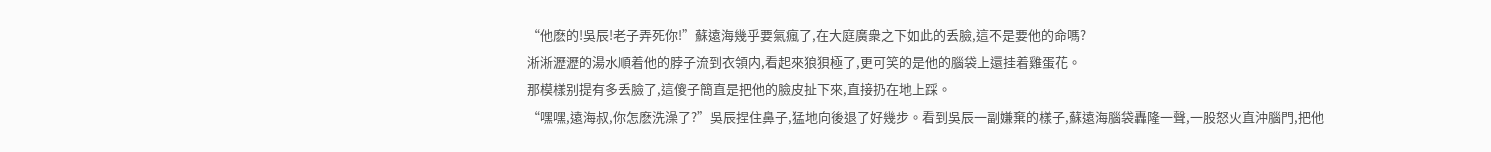“他麽的!吳辰!老子弄死你!”蘇遠海幾乎要氣瘋了,在大庭廣衆之下如此的丢臉,這不是要他的命嗎?
淅淅瀝瀝的湯水順着他的脖子流到衣領内,看起來狼狽極了,更可笑的是他的腦袋上還挂着雞蛋花。
那模樣别提有多丢臉了,這傻子簡直是把他的臉皮扯下來,直接扔在地上踩。
“嘿嘿,遠海叔,你怎麽洗澡了?”吳辰捏住鼻子,猛地向後退了好幾步。看到吳辰一副嫌棄的樣子,蘇遠海腦袋轟隆一聲,一股怒火直沖腦門,把他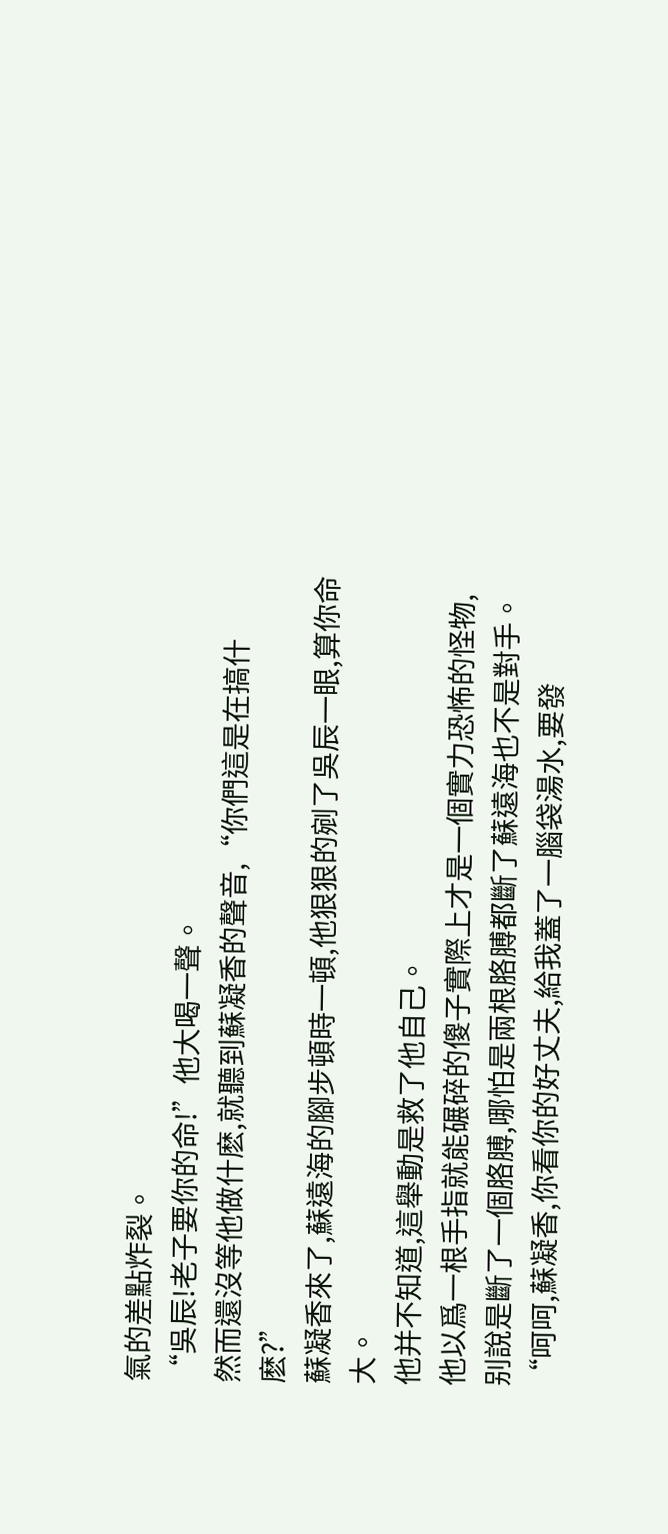氣的差點炸裂。
“吳辰!老子要你的命!”他大喝一聲。
然而還沒等他做什麽,就聽到蘇凝香的聲音,“你們這是在搞什麽?”
蘇凝香來了,蘇遠海的腳步頓時一頓,他狠狠的剜了吳辰一眼,算你命大。
他并不知道,這舉動是救了他自己。
他以爲一根手指就能碾碎的傻子實際上才是一個實力恐怖的怪物,别說是斷了一個胳膊,哪怕是兩根胳膊都斷了蘇遠海也不是對手。
“呵呵,蘇凝香,你看你的好丈夫,給我蓋了一腦袋湯水,要發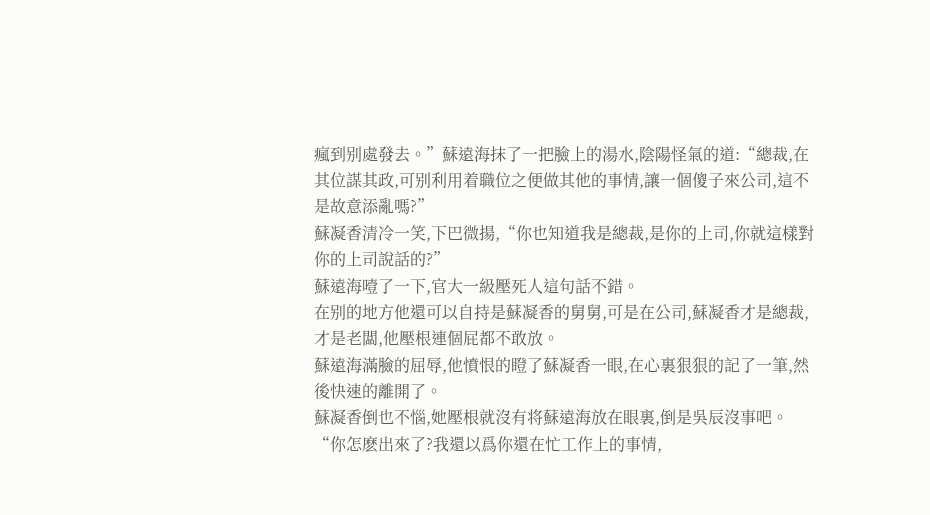瘋到别處發去。”蘇遠海抹了一把臉上的湯水,陰陽怪氣的道:“總裁,在其位謀其政,可别利用着職位之便做其他的事情,讓一個傻子來公司,這不是故意添亂嗎?”
蘇凝香清冷一笑,下巴微揚,“你也知道我是總裁,是你的上司,你就這樣對你的上司說話的?”
蘇遠海噎了一下,官大一級壓死人這句話不錯。
在别的地方他還可以自持是蘇凝香的舅舅,可是在公司,蘇凝香才是總裁,才是老闆,他壓根連個屁都不敢放。
蘇遠海滿臉的屈辱,他憤恨的瞪了蘇凝香一眼,在心裏狠狠的記了一筆,然後快速的離開了。
蘇凝香倒也不惱,她壓根就沒有将蘇遠海放在眼裏,倒是吳辰沒事吧。
“你怎麽出來了?我還以爲你還在忙工作上的事情,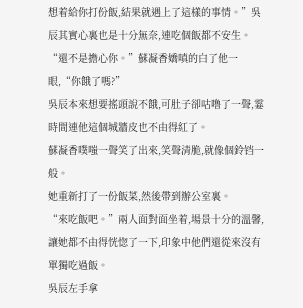想着給你打份飯,結果就遇上了這樣的事情。”吳辰其實心裏也是十分無奈,連吃個飯都不安生。
“還不是擔心你。”蘇凝香嬌嗔的白了他一眼,“你餓了嗎?”
吳辰本來想要搖頭說不餓,可肚子卻咕噜了一聲,霎時間連他這個城牆皮也不由得紅了。
蘇凝香噗嗤一聲笑了出來,笑聲清脆,就像個鈴铛一般。
她重新打了一份飯菜,然後帶到辦公室裏。
“來吃飯吧。”兩人面對面坐着,場景十分的溫馨,讓她都不由得恍惚了一下,印象中他們還從來沒有單獨吃過飯。
吳辰左手拿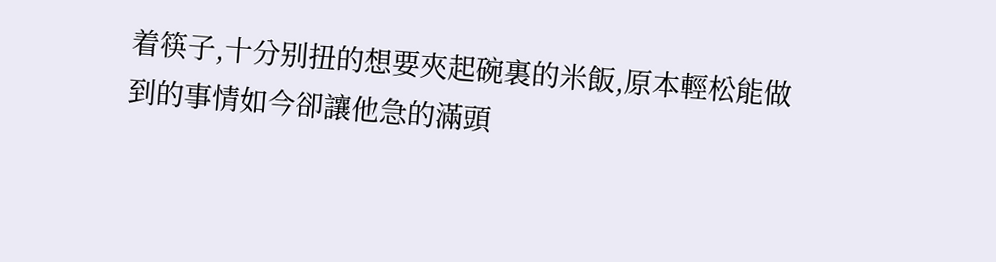着筷子,十分别扭的想要夾起碗裏的米飯,原本輕松能做到的事情如今卻讓他急的滿頭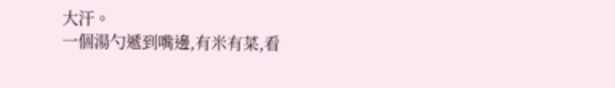大汗。
一個湯勺遞到嘴邊,有米有菜,看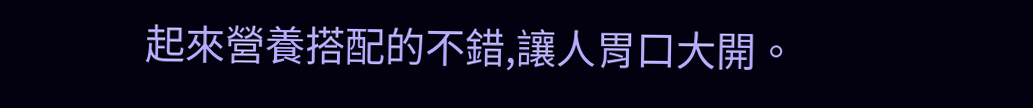起來營養搭配的不錯,讓人胃口大開。